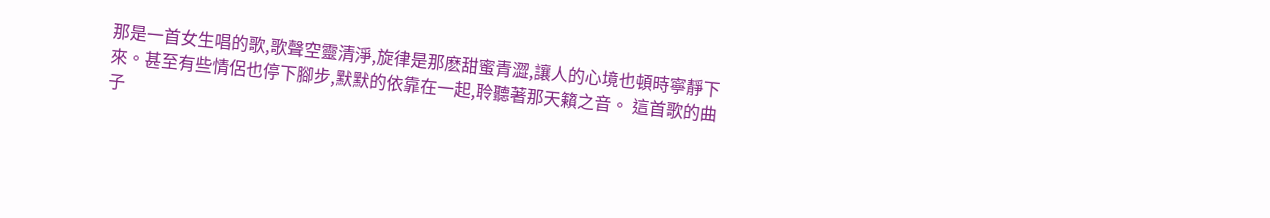那是一首女生唱的歌,歌聲空靈清淨,旋律是那麽甜蜜青澀,讓人的心境也頓時寧靜下來。甚至有些情侶也停下腳步,默默的依靠在一起,聆聽著那天籟之音。 這首歌的曲子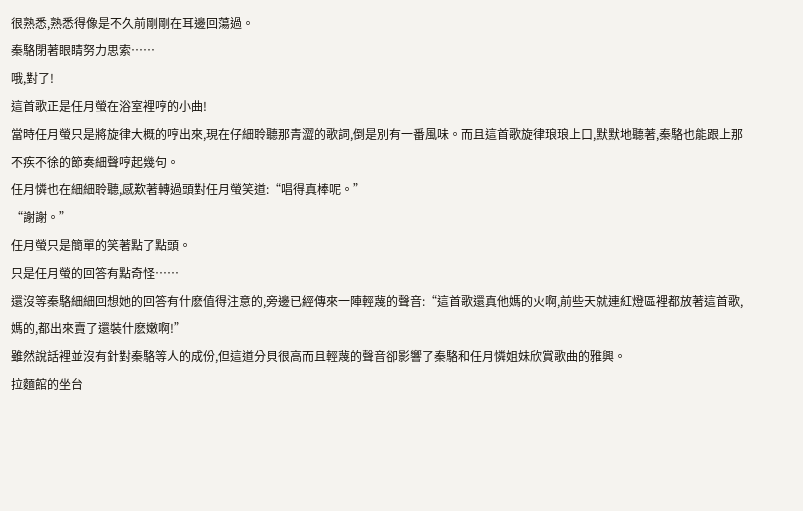很熟悉,熟悉得像是不久前剛剛在耳邊回蕩過。
秦駱閉著眼睛努力思索……
哦,對了!
這首歌正是任月螢在浴室裡哼的小曲!
當時任月螢只是將旋律大概的哼出來,現在仔細聆聽那青澀的歌詞,倒是別有一番風味。而且這首歌旋律琅琅上口,默默地聽著,秦駱也能跟上那不疾不徐的節奏細聲哼起幾句。
任月憐也在細細聆聽,感歎著轉過頭對任月螢笑道:“唱得真棒呢。”
“謝謝。”
任月螢只是簡單的笑著點了點頭。
只是任月螢的回答有點奇怪……
還沒等秦駱細細回想她的回答有什麽值得注意的,旁邊已經傳來一陣輕蔑的聲音:“這首歌還真他媽的火啊,前些天就連紅燈區裡都放著這首歌,媽的,都出來賣了還裝什麽嫩啊!”
雖然說話裡並沒有針對秦駱等人的成份,但這道分貝很高而且輕蔑的聲音卻影響了秦駱和任月憐姐妹欣賞歌曲的雅興。
拉麵館的坐台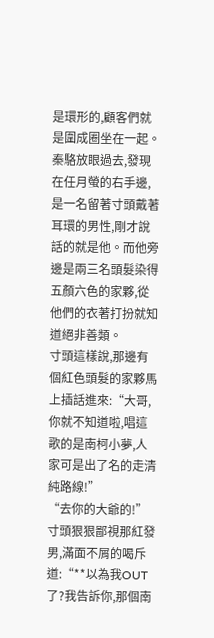是環形的,顧客們就是圍成圈坐在一起。秦駱放眼過去,發現在任月螢的右手邊,是一名留著寸頭戴著耳環的男性,剛才說話的就是他。而他旁邊是兩三名頭髮染得五顏六色的家夥,從他們的衣著打扮就知道絕非善類。
寸頭這樣說,那邊有個紅色頭髮的家夥馬上插話進來:“大哥,你就不知道啦,唱這歌的是南柯小夢,人家可是出了名的走清純路線!”
“去你的大爺的!”寸頭狠狠鄙視那紅發男,滿面不屑的喝斥道:“**以為我OUT了?我告訴你,那個南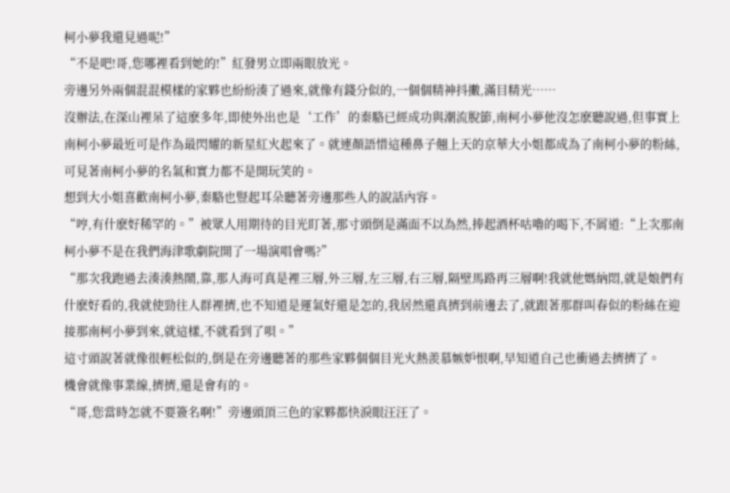柯小夢我還見過呢!”
“不是吧!哥,您哪裡看到她的!”紅發男立即兩眼放光。
旁邊另外兩個混混模樣的家夥也紛紛湊了過來,就像有錢分似的,一個個精神抖擻,滿目精光……
沒辦法,在深山裡呆了這麽多年,即使外出也是‘工作’的秦駱已經成功與潮流脫節,南柯小夢他沒怎麽聽說過,但事實上南柯小夢最近可是作為最閃耀的新星紅火起來了。就連顏語惜這種鼻子翹上天的京華大小姐都成為了南柯小夢的粉絲,可見著南柯小夢的名氣和實力都不是開玩笑的。
想到大小姐喜歡南柯小夢,秦駱也豎起耳朵聽著旁邊那些人的說話內容。
“哼,有什麽好稀罕的。”被眾人用期待的目光盯著,那寸頭倒是滿面不以為然,捧起酒杯咕嚕的喝下,不屑道:“上次那南柯小夢不是在我們海津歌劇院開了一場演唱會嗎?”
“那次我跑過去湊湊熱鬧,靠,那人海可真是裡三層,外三層,左三層,右三層,隔壁馬路再三層啊!我就他媽納悶,就是娘們有什麽好看的,我就使勁往人群裡擠,也不知道是運氣好還是怎的,我居然還真擠到前邊去了,就跟著那群叫春似的粉絲在迎接那南柯小夢到來,就這樣,不就看到了唄。”
這寸頭說著就像很輕松似的,倒是在旁邊聽著的那些家夥個個目光火熱羨慕嫉妒恨啊,早知道自己也衝過去擠擠了。
機會就像事業線,擠擠,還是會有的。
“哥,您當時怎就不要簽名啊!”旁邊頭頂三色的家夥都快淚眼汪汪了。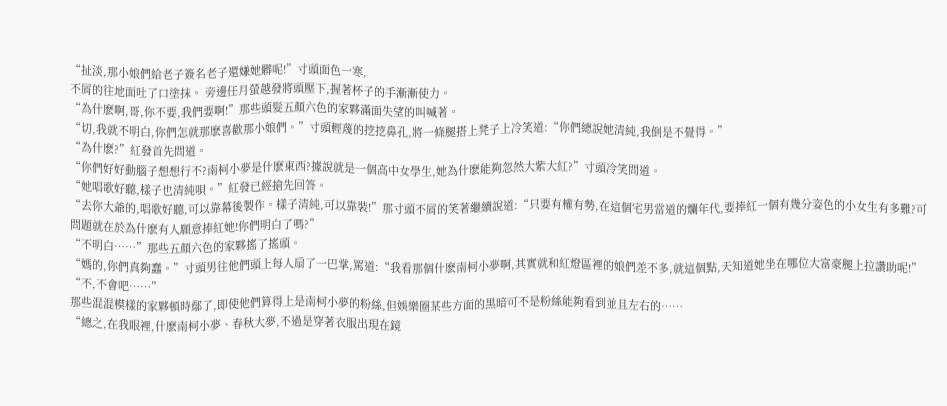“扯淡,那小娘們給老子簽名老子還嫌她髒呢!”寸頭面色一寒,
不屑的往地面吐了口塗抹。 旁邊任月螢越發將頭壓下,握著杯子的手漸漸使力。
“為什麽啊,哥,你不要,我們要啊!”那些頭髮五顏六色的家夥滿面失望的叫喊著。
“切,我就不明白,你們怎就那麽喜歡那小娘們。”寸頭輕蔑的挖挖鼻孔,將一條腿搭上凳子上冷笑道:“你們總說她清純,我倒是不覺得。”
“為什麽?”紅發首先問道。
“你們好好動腦子想想行不?南柯小夢是什麽東西?據說就是一個高中女學生,她為什麽能夠忽然大紫大紅?”寸頭冷笑問道。
“她唱歌好聽,樣子也清純唄。”紅發已經搶先回答。
“去你大爺的,唱歌好聽,可以靠幕後製作。樣子清純,可以靠裝!”那寸頭不屑的笑著繼續說道:“只要有權有勢,在這個宅男當道的爛年代,要捧紅一個有幾分姿色的小女生有多難?可問題就在於為什麽有人願意捧紅她!你們明白了嗎?”
“不明白……”那些五顏六色的家夥搖了搖頭。
“媽的,你們真夠蠢。”寸頭男往他們頭上每人扇了一巴掌,罵道:“我看那個什麽南柯小夢啊,其實就和紅燈區裡的娘們差不多,就這個點,天知道她坐在哪位大富豪腿上拉讚助呢!”
“不,不會吧……”
那些混混模樣的家夥頓時鄢了,即使他們算得上是南柯小夢的粉絲,但娛樂圈某些方面的黑暗可不是粉絲能夠看到並且左右的……
“總之,在我眼裡,什麽南柯小夢、春秋大夢,不過是穿著衣服出現在鏡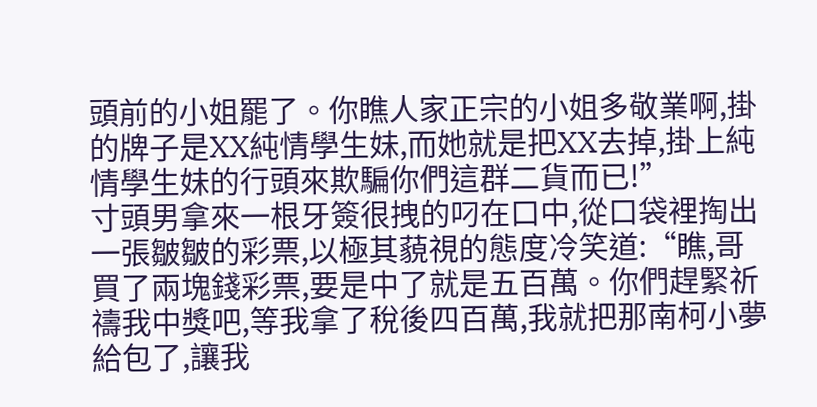頭前的小姐罷了。你瞧人家正宗的小姐多敬業啊,掛的牌子是XX純情學生妹,而她就是把XX去掉,掛上純情學生妹的行頭來欺騙你們這群二貨而已!”
寸頭男拿來一根牙簽很拽的叼在口中,從口袋裡掏出一張皺皺的彩票,以極其藐視的態度冷笑道:“瞧,哥買了兩塊錢彩票,要是中了就是五百萬。你們趕緊祈禱我中獎吧,等我拿了稅後四百萬,我就把那南柯小夢給包了,讓我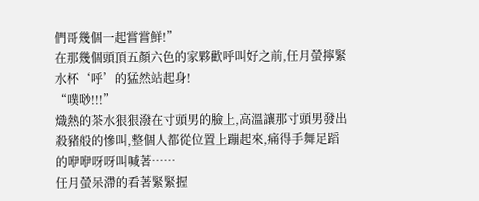們哥幾個一起嘗嘗鮮!”
在那幾個頭頂五顏六色的家夥歡呼叫好之前,任月螢擰緊水杯‘呼’的猛然站起身!
“噗唦!!!”
熾熱的茶水狠狠潑在寸頭男的臉上,高溫讓那寸頭男發出殺豬般的慘叫,整個人都從位置上蹦起來,痛得手舞足蹈的咿咿呀呀叫喊著……
任月螢呆滯的看著緊緊握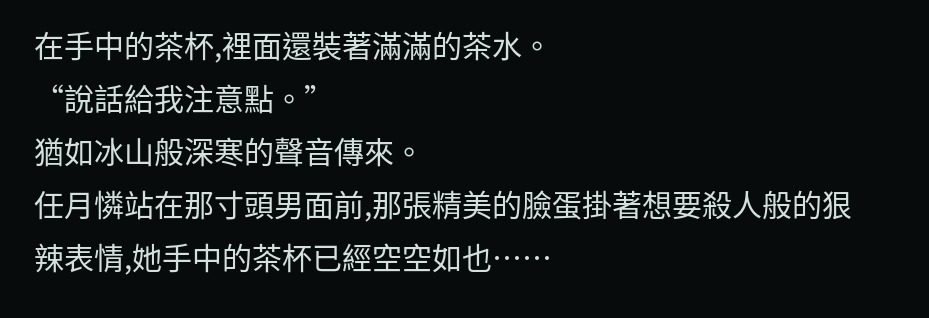在手中的茶杯,裡面還裝著滿滿的茶水。
“說話給我注意點。”
猶如冰山般深寒的聲音傳來。
任月憐站在那寸頭男面前,那張精美的臉蛋掛著想要殺人般的狠辣表情,她手中的茶杯已經空空如也……